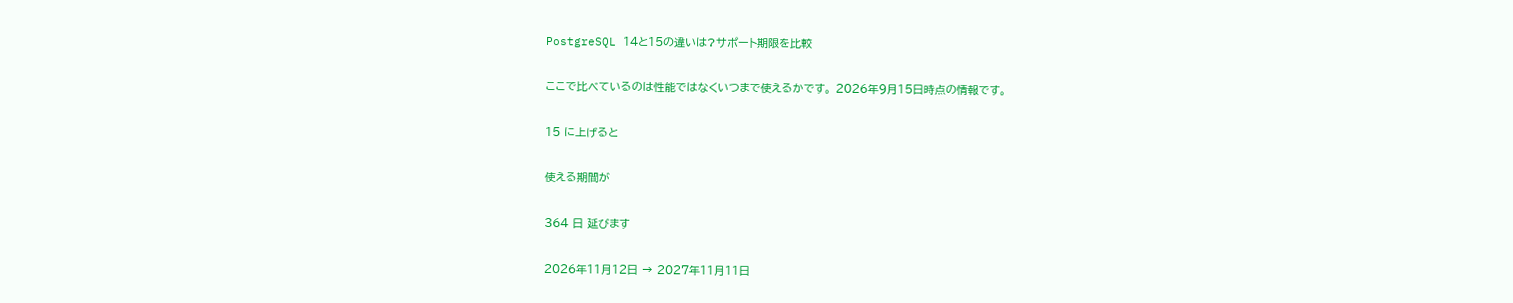PostgreSQL 14と15の違いは?サポート期限を比較

ここで比べているのは性能ではなくいつまで使えるかです。 2026年9月15日時点の情報です。

15 に上げると

使える期間が

364 日 延びます

2026年11月12日 → 2027年11月11日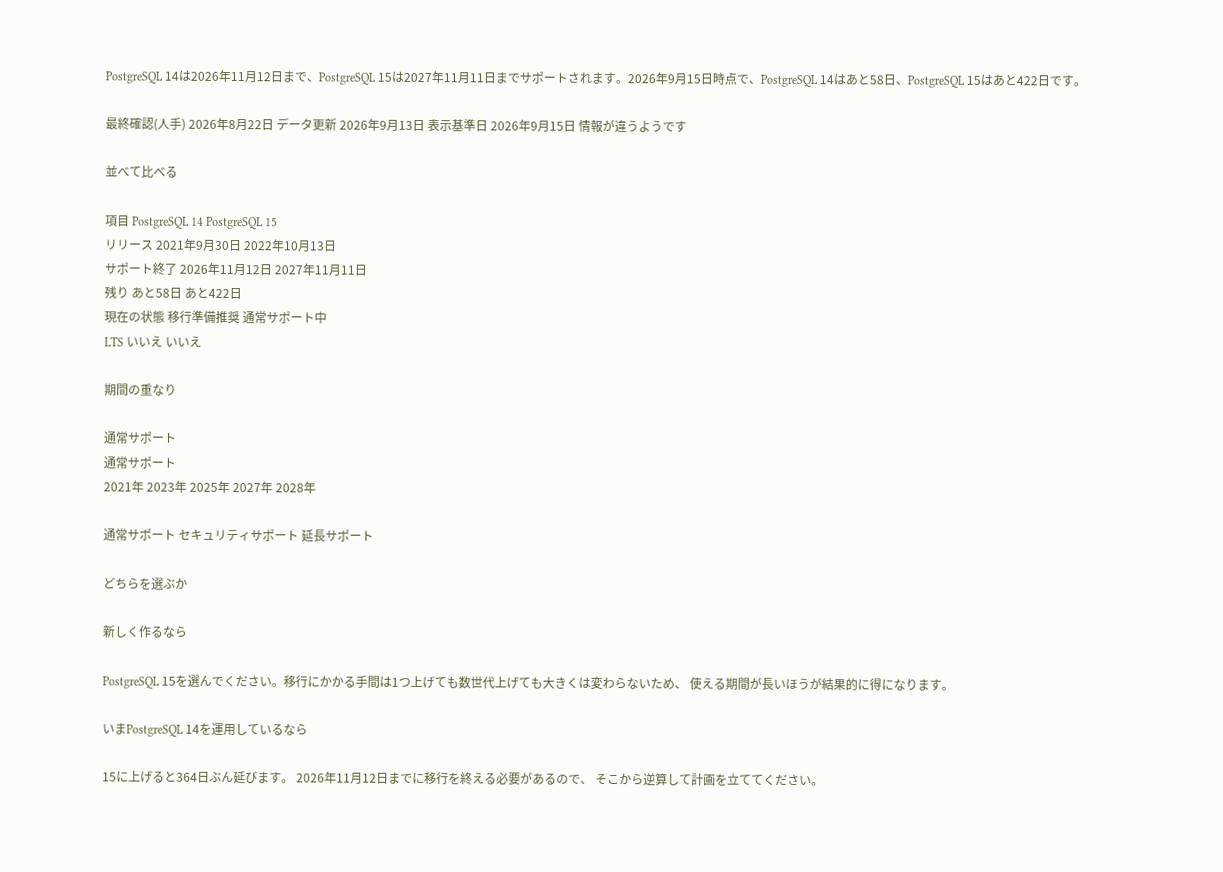PostgreSQL 14は2026年11月12日まで、PostgreSQL 15は2027年11月11日までサポートされます。2026年9月15日時点で、PostgreSQL 14はあと58日、PostgreSQL 15はあと422日です。

最終確認(人手) 2026年8月22日 データ更新 2026年9月13日 表示基準日 2026年9月15日 情報が違うようです

並べて比べる

項目 PostgreSQL 14 PostgreSQL 15
リリース 2021年9月30日 2022年10月13日
サポート終了 2026年11月12日 2027年11月11日
残り あと58日 あと422日
現在の状態 移行準備推奨 通常サポート中
LTS いいえ いいえ

期間の重なり

通常サポート
通常サポート
2021年 2023年 2025年 2027年 2028年

通常サポート セキュリティサポート 延長サポート

どちらを選ぶか

新しく作るなら

PostgreSQL 15を選んでください。移行にかかる手間は1つ上げても数世代上げても大きくは変わらないため、 使える期間が長いほうが結果的に得になります。

いまPostgreSQL 14を運用しているなら

15に上げると364日ぶん延びます。 2026年11月12日までに移行を終える必要があるので、 そこから逆算して計画を立ててください。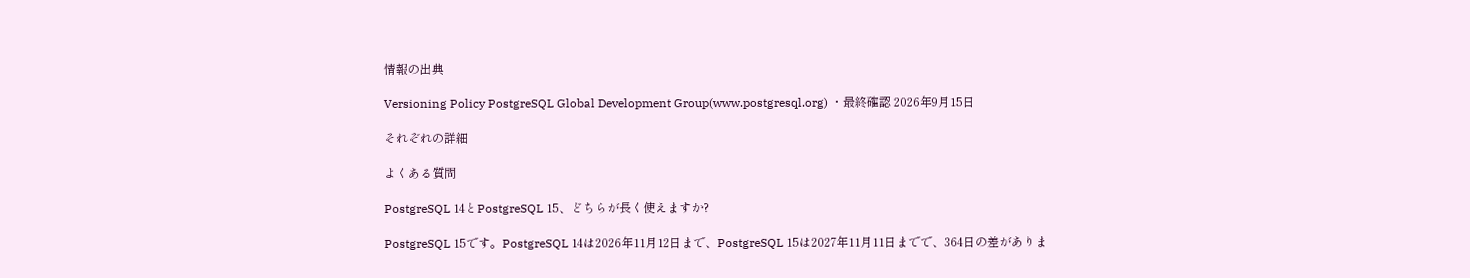情報の出典

Versioning Policy PostgreSQL Global Development Group(www.postgresql.org) ・最終確認 2026年9月15日

それぞれの詳細

よくある質問

PostgreSQL 14とPostgreSQL 15、どちらが長く使えますか?

PostgreSQL 15です。PostgreSQL 14は2026年11月12日まで、PostgreSQL 15は2027年11月11日までで、364日の差がありま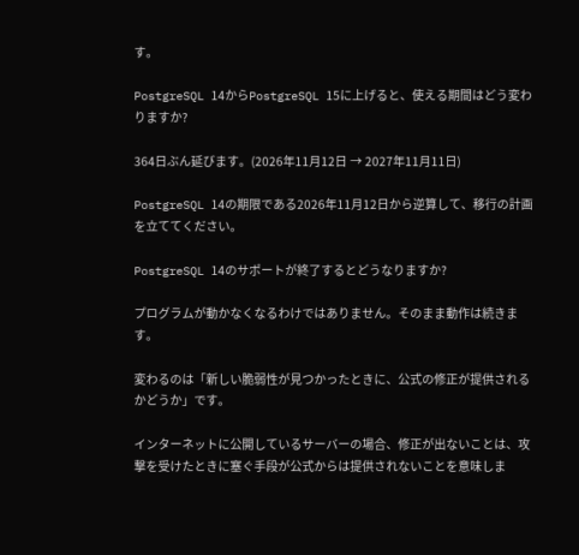す。

PostgreSQL 14からPostgreSQL 15に上げると、使える期間はどう変わりますか?

364日ぶん延びます。(2026年11月12日 → 2027年11月11日)

PostgreSQL 14の期限である2026年11月12日から逆算して、移行の計画を立ててください。

PostgreSQL 14のサポートが終了するとどうなりますか?

プログラムが動かなくなるわけではありません。そのまま動作は続きます。

変わるのは「新しい脆弱性が見つかったときに、公式の修正が提供されるかどうか」です。

インターネットに公開しているサーバーの場合、修正が出ないことは、攻撃を受けたときに塞ぐ手段が公式からは提供されないことを意味しま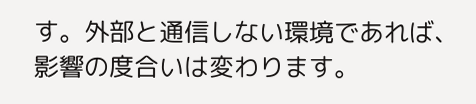す。外部と通信しない環境であれば、影響の度合いは変わります。